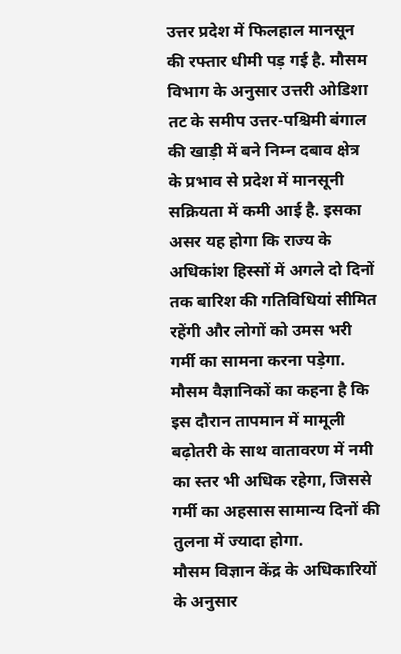उत्तर प्रदेश में फिलहाल मानसून की रफ्तार धीमी पड़ गई है. मौसम विभाग के अनुसार उत्तरी ओडिशा तट के समीप उत्तर-पश्चिमी बंगाल की खाड़ी में बने निम्न दबाव क्षेत्र के प्रभाव से प्रदेश में मानसूनी सक्रियता में कमी आई है. इसका असर यह होगा कि राज्य के अधिकांश हिस्सों में अगले दो दिनों तक बारिश की गतिविधियां सीमित रहेंगी और लोगों को उमस भरी गर्मी का सामना करना पड़ेगा.
मौसम वैज्ञानिकों का कहना है कि इस दौरान तापमान में मामूली बढ़ोतरी के साथ वातावरण में नमी का स्तर भी अधिक रहेगा, जिससे गर्मी का अहसास सामान्य दिनों की तुलना में ज्यादा होगा.
मौसम विज्ञान केंद्र के अधिकारियों के अनुसार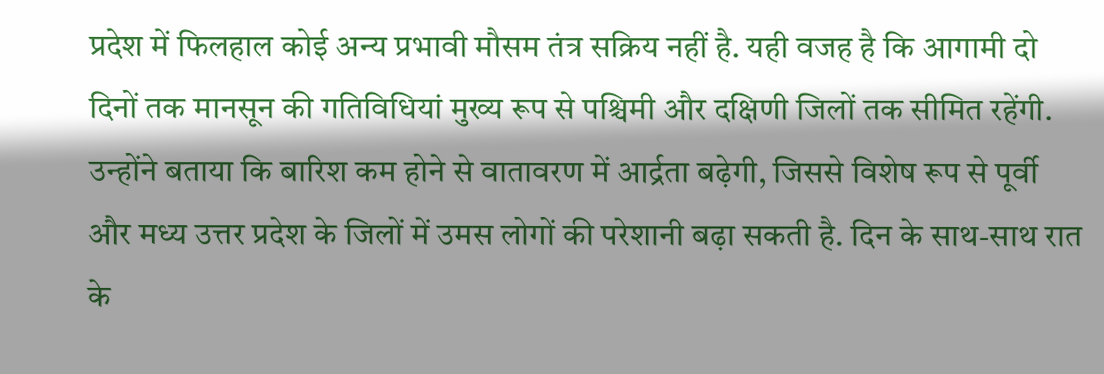प्रदेश में फिलहाल कोई अन्य प्रभावी मौसम तंत्र सक्रिय नहीं है. यही वजह है कि आगामी दो दिनों तक मानसून की गतिविधियां मुख्य रूप से पश्चिमी और दक्षिणी जिलों तक सीमित रहेंगी. उन्होंने बताया कि बारिश कम होने से वातावरण में आर्द्रता बढ़ेगी, जिससे विशेष रूप से पूर्वी और मध्य उत्तर प्रदेश के जिलों में उमस लोगों की परेशानी बढ़ा सकती है. दिन के साथ-साथ रात के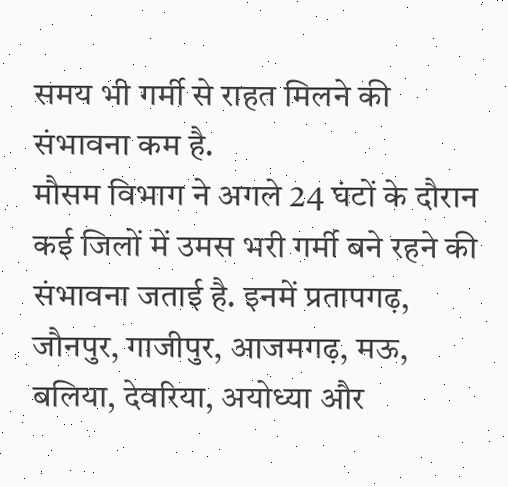समय भी गर्मी से राहत मिलने की संभावना कम है.
मौसम विभाग ने अगले 24 घंटों के दौरान कई जिलों में उमस भरी गर्मी बने रहने की संभावना जताई है. इनमें प्रतापगढ़, जौनपुर, गाजीपुर, आजमगढ़, मऊ, बलिया, देवरिया, अयोध्या और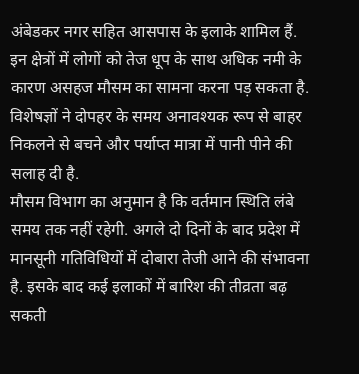अंबेडकर नगर सहित आसपास के इलाके शामिल हैं. इन क्षेत्रों में लोगों को तेज धूप के साथ अधिक नमी के कारण असहज मौसम का सामना करना पड़ सकता है. विशेषज्ञों ने दोपहर के समय अनावश्यक रूप से बाहर निकलने से बचने और पर्याप्त मात्रा में पानी पीने की सलाह दी है.
मौसम विभाग का अनुमान है कि वर्तमान स्थिति लंबे समय तक नहीं रहेगी. अगले दो दिनों के बाद प्रदेश में मानसूनी गतिविधियों में दोबारा तेजी आने की संभावना है. इसके बाद कई इलाकों में बारिश की तीव्रता बढ़ सकती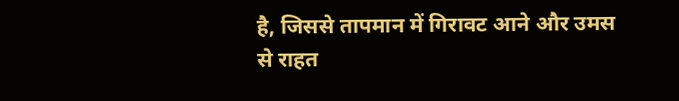है, जिससे तापमान में गिरावट आने और उमस से राहत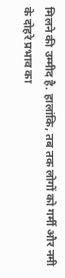मिलने की उम्मीद है. हालांकि, तब तक लोगों को गर्मी और नमी के दोहरे प्रभाव का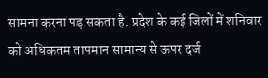सामना करना पड़ सकता है. प्रदेश के कई जिलों में शनिवार को अधिकतम तापमान सामान्य से ऊपर दर्ज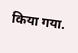किया गया.